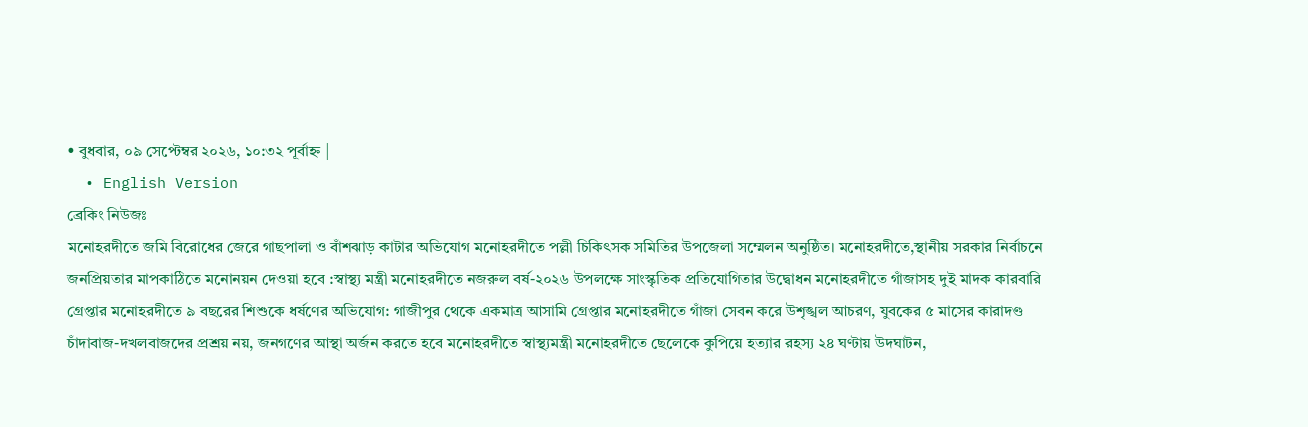• বুধবার, ০৯ সেপ্টেম্বর ২০২৬, ১০:৩২ পূর্বাহ্ন |
  • English Version
ব্রেকিং নিউজঃ
মনোহরদীতে জমি বিরোধের জেরে গাছপালা ও বাঁশঝাড় কাটার অভিযোগ মনোহরদীতে পল্লী চিকিৎসক সমিতির উপজেলা সম্মেলন অনুষ্ঠিত। মনোহরদীতে,স্থানীয় সরকার নির্বাচনে জনপ্রিয়তার মাপকাঠিতে মনোনয়ন দেওয়া হবে :স্বাস্থ্য মন্ত্রী মনোহরদীতে নজরুল বর্ষ-২০২৬ উপলক্ষে সাংস্কৃতিক প্রতিযোগিতার উদ্বোধন মনোহরদীতে গাঁজাসহ দুই মাদক কারবারি গ্রেপ্তার মনোহরদীতে ৯ বছরের শিশুকে ধর্ষণের অভিযোগ: গাজীপুর থেকে একমাত্র আসামি গ্রেপ্তার মনোহরদীতে গাঁজা সেবন করে উশৃঙ্খল আচরণ, যুবকের ৫ মাসের কারাদণ্ড চাঁদাবাজ-দখলবাজদের প্রশ্রয় নয়, জনগণের আস্থা অর্জন করতে হবে মনোহরদীতে স্বাস্থ্যমন্ত্রী মনোহরদীতে ছেলেকে কুপিয়ে হত্যার রহস্য ২৪ ঘণ্টায় উদঘাটন,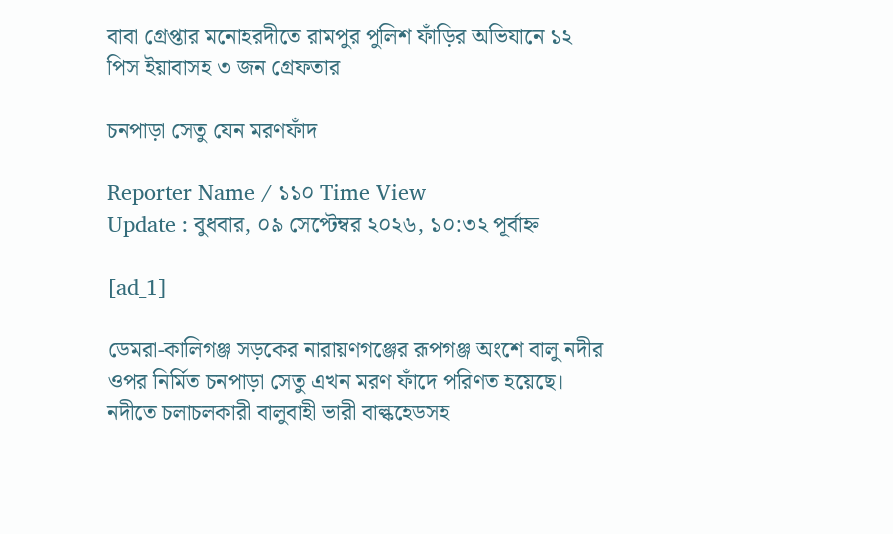বাবা গ্রেপ্তার মনোহরদীতে রামপুর পুলিশ ফাঁড়ির অভিযানে ১২ পিস ইয়াবাসহ ৩ জন গ্রেফতার

চনপাড়া সেতু যেন মরণফাঁদ

Reporter Name / ১১০ Time View
Update : বুধবার, ০৯ সেপ্টেম্বর ২০২৬, ১০:৩২ পূর্বাহ্ন

[ad_1]

ডেমরা-কালিগঞ্জ সড়কের নারায়ণগঞ্জের রূপগঞ্জ অংশে বালু নদীর ওপর নির্মিত চনপাড়া সেতু এখন মরণ ফাঁদে পরিণত হয়েছে। নদীতে চলাচলকারী বালুবাহী ভারী বাল্কহেডসহ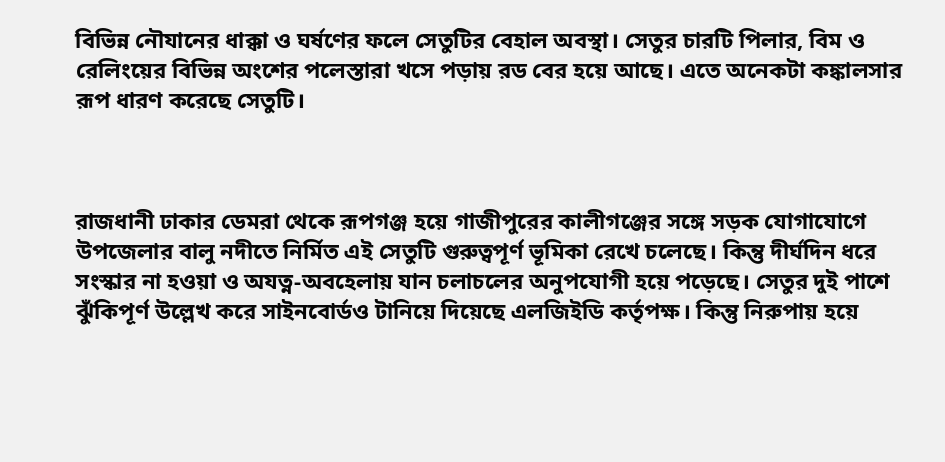বিভিন্ন নৌযানের ধাক্কা ও ঘর্ষণের ফলে সেতুটির বেহাল অবস্থা। সেতুর চারটি পিলার, বিম ও রেলিংয়ের বিভিন্ন অংশের পলেস্তারা খসে পড়ায় রড বের হয়ে আছে। এতে অনেকটা কঙ্কালসার রূপ ধারণ করেছে সেতুটি।



রাজধানী ঢাকার ডেমরা থেকে রূপগঞ্জ হয়ে গাজীপুরের কালীগঞ্জের সঙ্গে সড়ক যোগাযোগে উপজেলার বালু নদীতে নির্মিত এই সেতুটি গুরুত্বপূর্ণ ভূমিকা রেখে চলেছে। কিন্তু দীর্ঘদিন ধরে সংস্কার না হওয়া ও অযত্ন-অবহেলায় যান চলাচলের অনুপযোগী হয়ে পড়েছে। সেতুর দুই পাশে ঝুঁকিপূর্ণ উল্লেখ করে সাইনবোর্ডও টানিয়ে দিয়েছে এলজিইডি কর্তৃপক্ষ। কিন্তু নিরুপায় হয়ে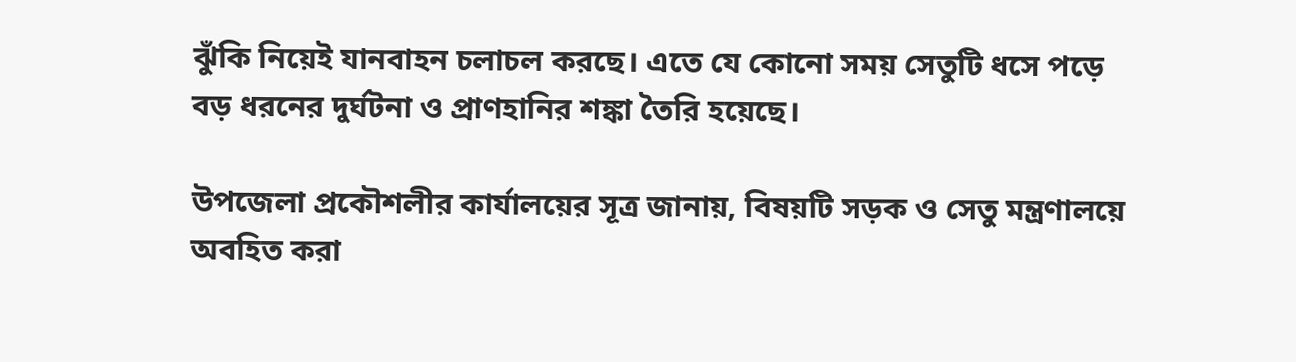ঝুঁকি নিয়েই যানবাহন চলাচল করছে। এতে যে কোনো সময় সেতুটি ধসে পড়ে বড় ধরনের দুর্ঘটনা ও প্রাণহানির শঙ্কা তৈরি হয়েছে।

উপজেলা প্রকৌশলীর কার্যালয়ের সূত্র জানায়, বিষয়টি সড়ক ও সেতু মন্ত্রণালয়ে অবহিত করা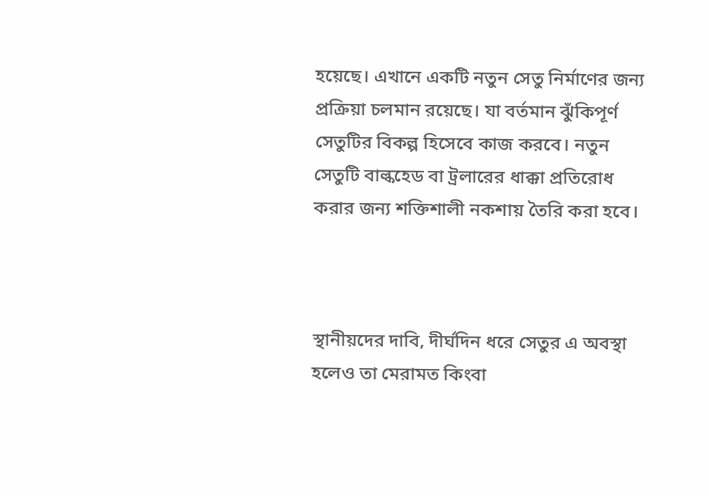হয়েছে। এখানে একটি নতুন সেতু নির্মাণের জন্য প্রক্রিয়া চলমান রয়েছে। যা বর্তমান ঝুঁকিপূর্ণ সেতুটির বিকল্প হিসেবে কাজ করবে। নতুন সেতুটি বাল্কহেড বা ট্রলারের ধাক্কা প্রতিরোধ করার জন্য শক্তিশালী নকশায় তৈরি করা হবে।



স্থানীয়দের দাবি, দীর্ঘদিন ধরে সেতুর এ অবস্থা হলেও তা মেরামত কিংবা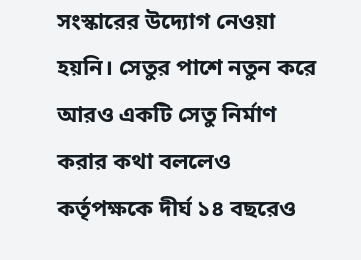সংস্কারের উদ্যোগ নেওয়া হয়নি। সেতুর পাশে নতুন করে আরও একটি সেতু নির্মাণ করার কথা বললেও কর্তৃপক্ষকে দীর্ঘ ১৪ বছরেও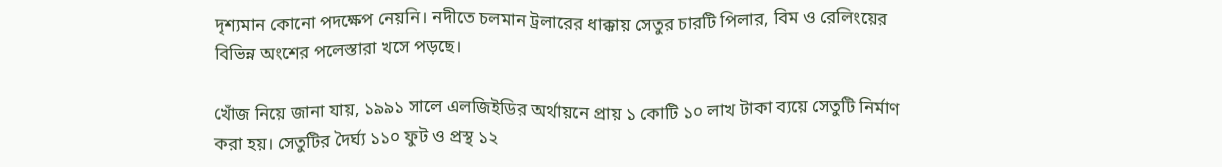দৃশ্যমান কোনো পদক্ষেপ নেয়নি। নদীতে চলমান ট্রলারের ধাক্কায় সেতুর চারটি পিলার, বিম ও রেলিংয়ের বিভিন্ন অংশের পলেস্তারা খসে পড়ছে।

খোঁজ নিয়ে জানা যায়, ১৯৯১ সালে এলজিইডির অর্থায়নে প্রায় ১ কোটি ১০ লাখ টাকা ব্যয়ে সেতুটি নির্মাণ করা হয়। সেতুটির দৈর্ঘ্য ১১০ ফুট ও প্রস্থ ১২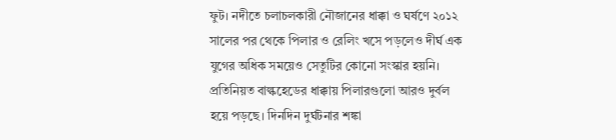ফুট। নদীতে চলাচলকারী নৌজানের ধাক্কা ও ঘর্ষণে ২০১২ সালের পর থেকে পিলার ও রেলিং খসে পড়লেও দীর্ঘ এক যুগের অধিক সময়েও সেতুটির কোনো সংস্কার হয়নি। প্রতিনিয়ত বাল্কহেডের ধাক্কায় পিলারগুলো আরও দুর্বল হয়ে পড়ছে। দিনদিন দুর্ঘটনার শঙ্কা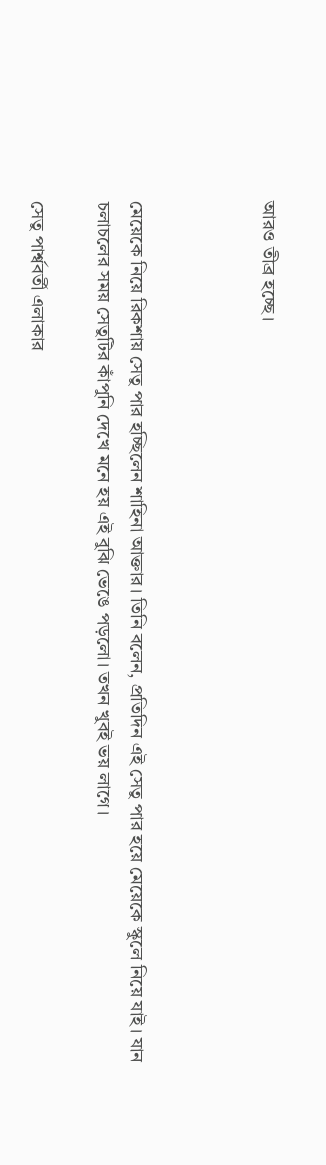আরও তীব্র হচ্ছে।



মেয়েকে নিয়ে রিকশায় সেতু পার হচ্ছিলেন শাহিনা আক্তার। তিনি বলেন, প্রতিদিন এই সেতু পার হয়ে মেয়েকে স্কুলে নিয়ে যাই। যান চলাচলের সময় সেতুটির কাঁপুনি দেখে মনে হয় এই বুঝি ভেঙে পড়লো। তখন খুবই ভয় লাগে।

সেতু পার্শ্ববর্তী এলাকার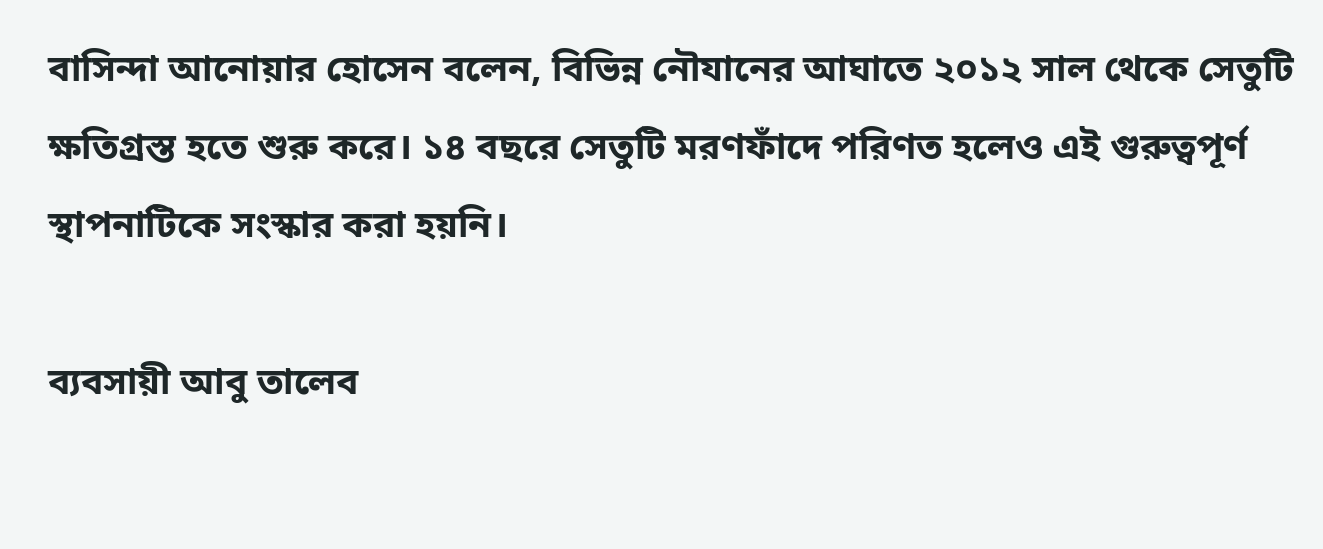বাসিন্দা আনোয়ার হোসেন বলেন, বিভিন্ন নৌযানের আঘাতে ২০১২ সাল থেকে সেতুটি ক্ষতিগ্রস্ত হতে শুরু করে। ১৪ বছরে সেতুটি মরণফাঁদে পরিণত হলেও এই গুরুত্বপূর্ণ স্থাপনাটিকে সংস্কার করা হয়নি।

ব্যবসায়ী আবু তালেব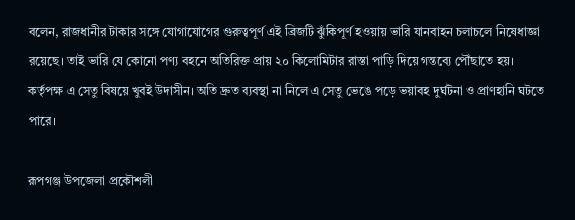বলেন, রাজধানীর টাকার সঙ্গে যোগাযোগের গুরুত্বপূর্ণ এই ব্রিজটি ঝুঁকিপূর্ণ হওয়ায় ভারি যানবাহন চলাচলে নিষেধাজ্ঞা রয়েছে। তাই ভারি যে কোনো পণ্য বহনে অতিরিক্ত প্রায় ২০ কিলোমিটার রাস্তা পাড়ি দিয়ে গন্তব্যে পৌঁছাতে হয়। কর্তৃপক্ষ এ সেতু বিষয়ে খুবই উদাসীন। অতি দ্রুত ব্যবস্থা না নিলে এ সেতু ভেঙে পড়ে ভয়াবহ দুর্ঘটনা ও প্রাণহানি ঘটতে পারে।

রূপগঞ্জ উপজেলা প্রকৌশলী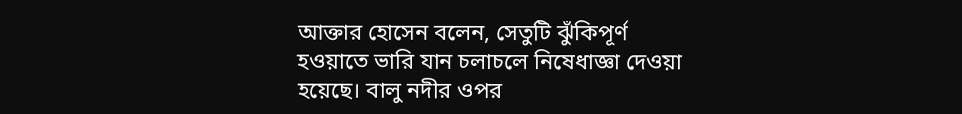আক্তার হোসেন বলেন, সেতুটি ঝুঁকিপূর্ণ হওয়াতে ভারি যান চলাচলে নিষেধাজ্ঞা দেওয়া হয়েছে। বালু নদীর ওপর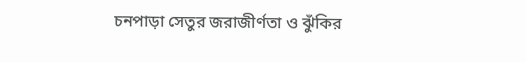চনপাড়া সেতুর জরাজীর্ণতা ও ঝুঁকির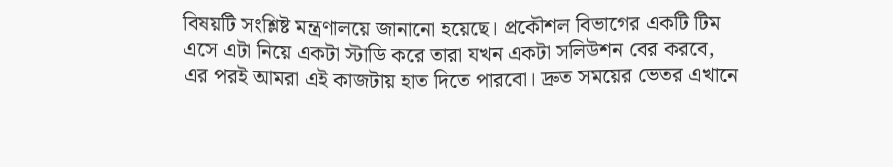বিষয়টি সংশ্লিষ্ট মন্ত্রণালয়ে জানানো হয়েছে। প্রকৌশল বিভাগের একটি টিম এসে এটা নিয়ে একটা স্টাডি করে তারা যখন একটা সলিউশন বের করবে, এর পরই আমরা এই কাজটায় হাত দিতে পারবো। দ্রুত সময়ের ভেতর এখানে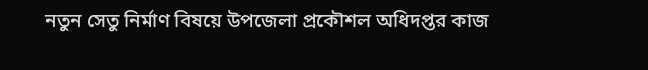নতুন সেতু নির্মাণ বিষয়ে উপজেলা প্রকৌশল অধিদপ্তর কাজ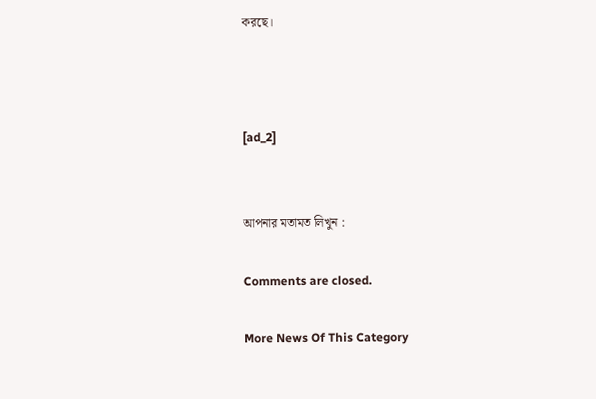করছে।



[ad_2]


আপনার মতামত লিখুন :

Comments are closed.

More News Of This Category